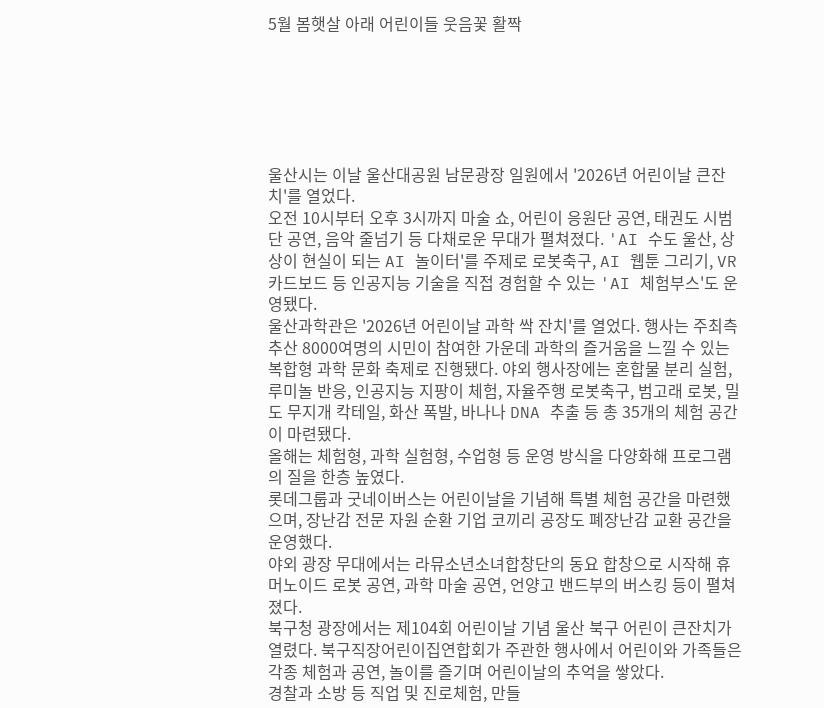5월 봄햇살 아래 어린이들 웃음꽃 활짝






울산시는 이날 울산대공원 남문광장 일원에서 '2026년 어린이날 큰잔치'를 열었다.
오전 10시부터 오후 3시까지 마술 쇼, 어린이 응원단 공연, 태권도 시범단 공연, 음악 줄넘기 등 다채로운 무대가 펼쳐졌다. 'AI 수도 울산, 상상이 현실이 되는 AI 놀이터'를 주제로 로봇축구, AI 웹툰 그리기, VR 카드보드 등 인공지능 기술을 직접 경험할 수 있는 'AI 체험부스'도 운영됐다.
울산과학관은 '2026년 어린이날 과학 싹 잔치'를 열었다. 행사는 주최측 추산 8000여명의 시민이 참여한 가운데 과학의 즐거움을 느낄 수 있는 복합형 과학 문화 축제로 진행됐다. 야외 행사장에는 혼합물 분리 실험, 루미놀 반응, 인공지능 지팡이 체험, 자율주행 로봇축구, 범고래 로봇, 밀도 무지개 칵테일, 화산 폭발, 바나나 DNA 추출 등 총 35개의 체험 공간이 마련됐다.
올해는 체험형, 과학 실험형, 수업형 등 운영 방식을 다양화해 프로그램의 질을 한층 높였다.
롯데그룹과 굿네이버스는 어린이날을 기념해 특별 체험 공간을 마련했으며, 장난감 전문 자원 순환 기업 코끼리 공장도 폐장난감 교환 공간을 운영했다.
야외 광장 무대에서는 라뮤소년소녀합창단의 동요 합창으로 시작해 휴머노이드 로봇 공연, 과학 마술 공연, 언양고 밴드부의 버스킹 등이 펼쳐졌다.
북구청 광장에서는 제104회 어린이날 기념 울산 북구 어린이 큰잔치가 열렸다. 북구직장어린이집연합회가 주관한 행사에서 어린이와 가족들은 각종 체험과 공연, 놀이를 즐기며 어린이날의 추억을 쌓았다.
경찰과 소방 등 직업 및 진로체험, 만들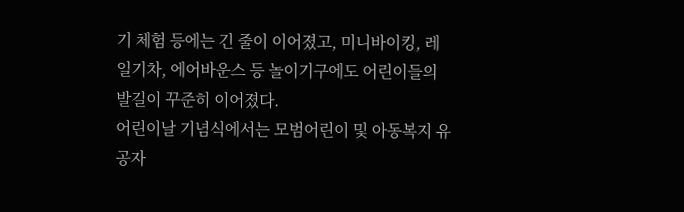기 체험 등에는 긴 줄이 이어졌고, 미니바이킹, 레일기차, 에어바운스 등 놀이기구에도 어린이들의 발길이 꾸준히 이어졌다.
어린이날 기념식에서는 모범어린이 및 아동복지 유공자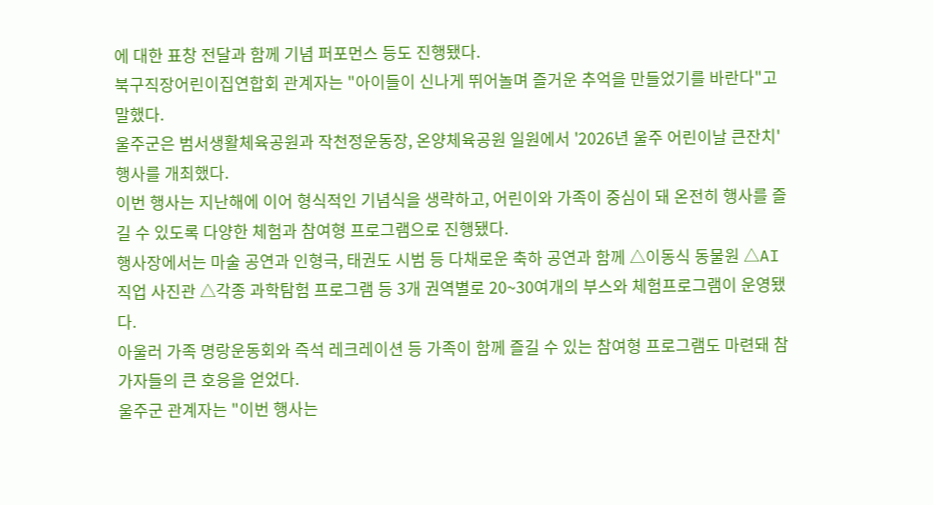에 대한 표창 전달과 함께 기념 퍼포먼스 등도 진행됐다.
북구직장어린이집연합회 관계자는 "아이들이 신나게 뛰어놀며 즐거운 추억을 만들었기를 바란다"고 말했다.
울주군은 범서생활체육공원과 작천정운동장, 온양체육공원 일원에서 '2026년 울주 어린이날 큰잔치' 행사를 개최했다.
이번 행사는 지난해에 이어 형식적인 기념식을 생략하고, 어린이와 가족이 중심이 돼 온전히 행사를 즐길 수 있도록 다양한 체험과 참여형 프로그램으로 진행됐다.
행사장에서는 마술 공연과 인형극, 태권도 시범 등 다채로운 축하 공연과 함께 △이동식 동물원 △AI 직업 사진관 △각종 과학탐험 프로그램 등 3개 권역별로 20~30여개의 부스와 체험프로그램이 운영됐다.
아울러 가족 명랑운동회와 즉석 레크레이션 등 가족이 함께 즐길 수 있는 참여형 프로그램도 마련돼 참가자들의 큰 호응을 얻었다.
울주군 관계자는 "이번 행사는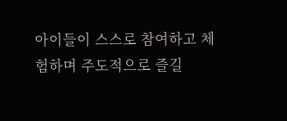아이들이 스스로 참여하고 체험하며 주도적으로 즐길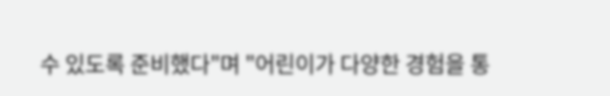수 있도록 준비했다"며 "어린이가 다양한 경험을 통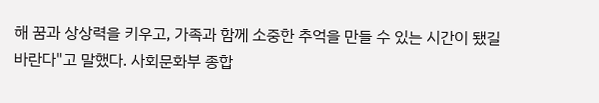해 꿈과 상상력을 키우고, 가족과 함께 소중한 추억을 만들 수 있는 시간이 됐길 바란다"고 말했다. 사회문화부 종합